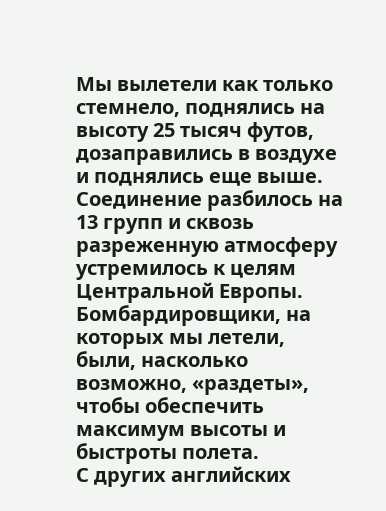Мы вылетели как только стемнело, поднялись на высоту 25 тысяч футов, дозаправились в воздухе и поднялись еще выше. Соединение разбилось на 13 групп и сквозь разреженную атмосферу устремилось к целям Центральной Европы. Бомбардировщики, на которых мы летели, были, насколько возможно, «раздеты», чтобы обеспечить максимум высоты и быстроты полета.
С других английских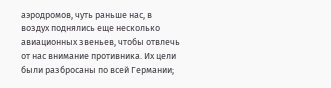аэродромов, чуть раньше нас, в воздух поднялись еще несколько авиационных звеньев, чтобы отвлечь от нас внимание противника. Их цели были разбросаны по всей Германии;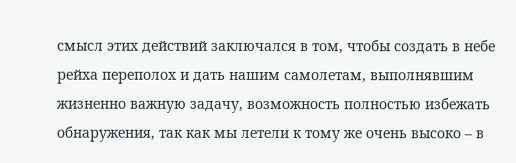смысл этих действий заключался в том, чтобы создать в небе рейха переполох и дать нашим самолетам, выполнявшим жизненно важную задачу, возможность полностью избежать обнаружения, так как мы летели к тому же очень высоко – в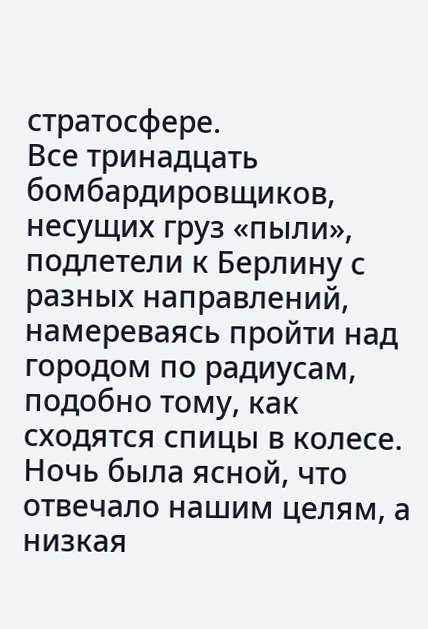стратосфере.
Все тринадцать бомбардировщиков, несущих груз «пыли», подлетели к Берлину с разных направлений, намереваясь пройти над городом по радиусам, подобно тому, как сходятся спицы в колесе. Ночь была ясной, что отвечало нашим целям, а низкая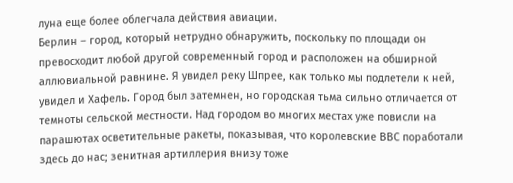луна еще более облегчала действия авиации.
Берлин – город, который нетрудно обнаружить, поскольку по площади он превосходит любой другой современный город и расположен на обширной аллювиальной равнине. Я увидел реку Шпрее, как только мы подлетели к ней, увидел и Хафель. Город был затемнен, но городская тьма сильно отличается от темноты сельской местности. Над городом во многих местах уже повисли на парашютах осветительные ракеты, показывая, что королевские ВВС поработали здесь до нас; зенитная артиллерия внизу тоже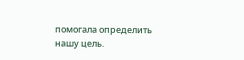помогала определить нашу цель.